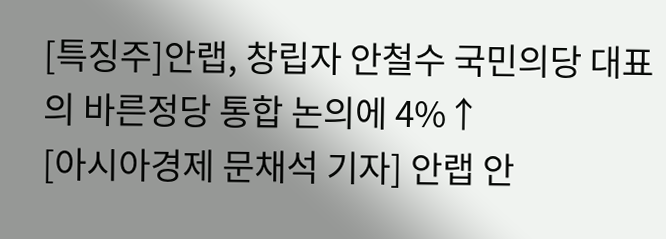[특징주]안랩, 창립자 안철수 국민의당 대표의 바른정당 통합 논의에 4%↑
[아시아경제 문채석 기자] 안랩 안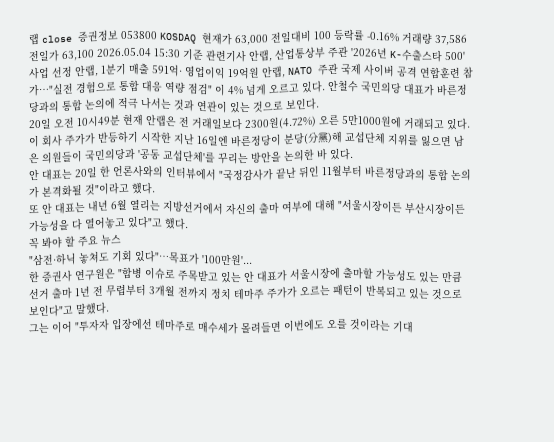랩 close 증권정보 053800 KOSDAQ 현재가 63,000 전일대비 100 등락률 -0.16% 거래량 37,586 전일가 63,100 2026.05.04 15:30 기준 관련기사 안랩, 산업통상부 주관 '2026년 K-수출스타 500' 사업 선정 안랩, 1분기 매출 591억· 영업이익 19억원 안랩, NATO 주관 국제 사이버 공격 연합훈련 참가…"실전 경험으로 통합 대응 역량 점검" 이 4% 넘게 오르고 있다. 안철수 국민의당 대표가 바른정당과의 통합 논의에 적극 나서는 것과 연관이 있는 것으로 보인다.
20일 오전 10시49분 현재 안랩은 전 거래일보다 2300원(4.72%) 오른 5만1000원에 거래되고 있다.
이 회사 주가가 반등하기 시작한 지난 16일엔 바른정당이 분당(分黨)해 교섭단체 지위를 잃으면 남은 의원들이 국민의당과 '공동 교섭단체'를 꾸리는 방안을 논의한 바 있다.
안 대표는 20일 한 언론사와의 인터뷰에서 "국정감사가 끝난 뒤인 11월부터 바른정당과의 통합 논의가 본격화될 것"이라고 했다.
또 안 대표는 내년 6월 열리는 지방선거에서 자신의 출마 여부에 대해 "서울시장이든 부산시장이든 가능성을 다 열어놓고 있다"고 했다.
꼭 봐야 할 주요 뉴스
"삼전·하닉 놓쳐도 기회 있다"…목표가 '100만원'...
한 증권사 연구원은 "합병 이슈로 주목받고 있는 안 대표가 서울시장에 출마할 가능성도 있는 만큼 선거 출마 1년 전 무렵부터 3개월 전까지 정치 테마주 주가가 오르는 패턴이 반복되고 있는 것으로 보인다"고 말했다.
그는 이어 "투자자 입장에선 테마주로 매수세가 몰려들면 이번에도 오를 것이라는 기대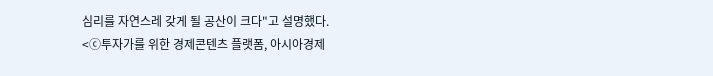심리를 자연스레 갖게 될 공산이 크다"고 설명했다.
<ⓒ투자가를 위한 경제콘텐츠 플랫폼, 아시아경제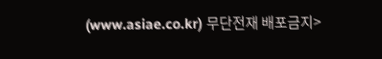(www.asiae.co.kr) 무단전재 배포금지>